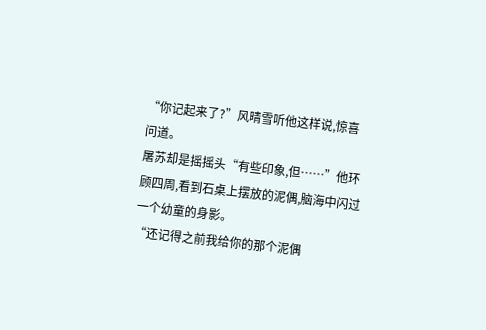“你记起来了?”风晴雪听他这样说,惊喜问道。
屠苏却是摇摇头“有些印象,但……”他环顾四周,看到石桌上摆放的泥偶,脑海中闪过一个幼童的身影。
“还记得之前我给你的那个泥偶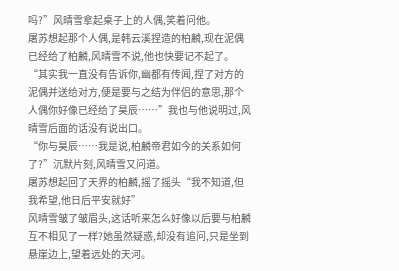吗?”风晴雪拿起桌子上的人偶,笑着问他。
屠苏想起那个人偶,是韩云溪捏造的柏麟,现在泥偶已经给了柏麟,风晴雪不说,他也快要记不起了。
“其实我一直没有告诉你,幽都有传闻,捏了对方的泥偶并送给对方,便是要与之结为伴侣的意思,那个人偶你好像已经给了昊辰……”我也与他说明过,风晴雪后面的话没有说出口。
“你与昊辰……我是说,柏麟帝君如今的关系如何了?”沉默片刻,风晴雪又问道。
屠苏想起回了天界的柏麟,摇了摇头“我不知道,但我希望,他日后平安就好”
风晴雪皱了皱眉头,这话听来怎么好像以后要与柏麟互不相见了一样?她虽然疑惑,却没有追问,只是坐到悬崖边上,望着远处的天河。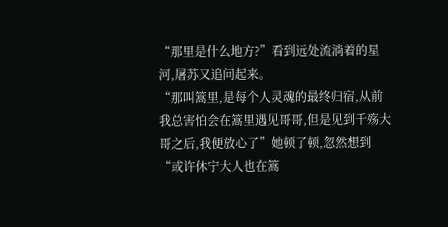“那里是什么地方?”看到远处流淌着的星河,屠苏又追问起来。
“那叫篙里,是每个人灵魂的最终归宿,从前我总害怕会在篙里遇见哥哥,但是见到千殇大哥之后,我便放心了”她顿了顿,忽然想到“或许休宁大人也在篙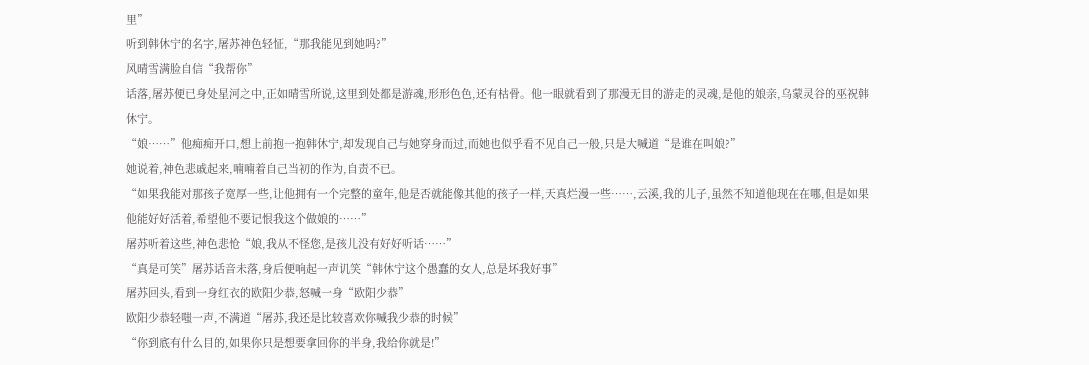里”
听到韩休宁的名字,屠苏神色轻怔,“那我能见到她吗?”
风晴雪满脸自信“我帮你”
话落,屠苏便已身处星河之中,正如晴雪所说,这里到处都是游魂,形形色色,还有枯骨。他一眼就看到了那漫无目的游走的灵魂,是他的娘亲,乌蒙灵谷的巫祝韩休宁。
“娘……”他痴痴开口,想上前抱一抱韩休宁,却发现自己与她穿身而过,而她也似乎看不见自己一般,只是大喊道“是谁在叫娘?”
她说着,神色悲戚起来,喃喃着自己当初的作为,自责不已。
“如果我能对那孩子宽厚一些,让他拥有一个完整的童年,他是否就能像其他的孩子一样,天真烂漫一些……,云溪,我的儿子,虽然不知道他现在在哪,但是如果他能好好活着,希望他不要记恨我这个做娘的……”
屠苏听着这些,神色悲怆“娘,我从不怪您,是孩儿没有好好听话……”
“真是可笑”屠苏话音未落,身后便响起一声讥笑“韩休宁这个愚蠢的女人,总是坏我好事”
屠苏回头,看到一身红衣的欧阳少恭,怒喊一身“欧阳少恭”
欧阳少恭轻嗤一声,不满道“屠苏,我还是比较喜欢你喊我少恭的时候”
“你到底有什么目的,如果你只是想要拿回你的半身,我给你就是!”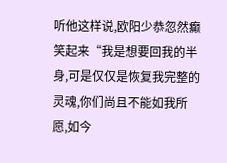听他这样说,欧阳少恭忽然癫笑起来“我是想要回我的半身,可是仅仅是恢复我完整的灵魂,你们尚且不能如我所愿,如今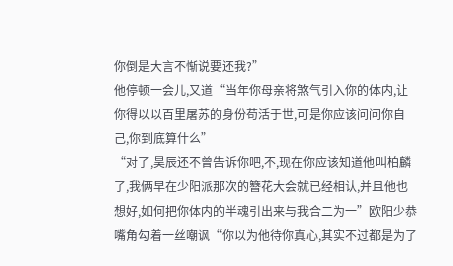你倒是大言不惭说要还我?”
他停顿一会儿,又道“当年你母亲将煞气引入你的体内,让你得以以百里屠苏的身份苟活于世,可是你应该问问你自己,你到底算什么”
“对了,昊辰还不曾告诉你吧,不,现在你应该知道他叫柏麟了,我俩早在少阳派那次的簪花大会就已经相认,并且他也想好,如何把你体内的半魂引出来与我合二为一”欧阳少恭嘴角勾着一丝嘲讽“你以为他待你真心,其实不过都是为了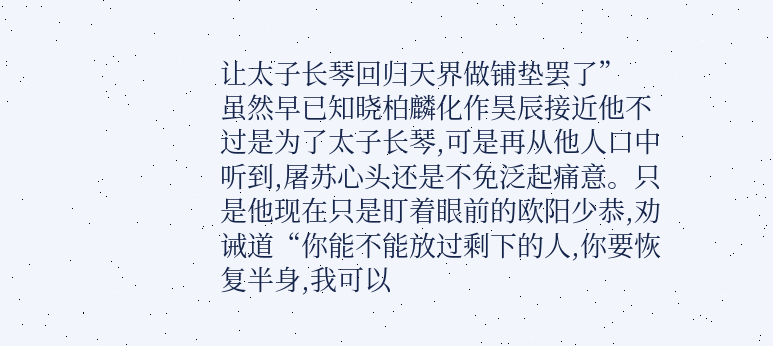让太子长琴回归天界做铺垫罢了”
虽然早已知晓柏麟化作昊辰接近他不过是为了太子长琴,可是再从他人口中听到,屠苏心头还是不免泛起痛意。只是他现在只是盯着眼前的欧阳少恭,劝诫道“你能不能放过剩下的人,你要恢复半身,我可以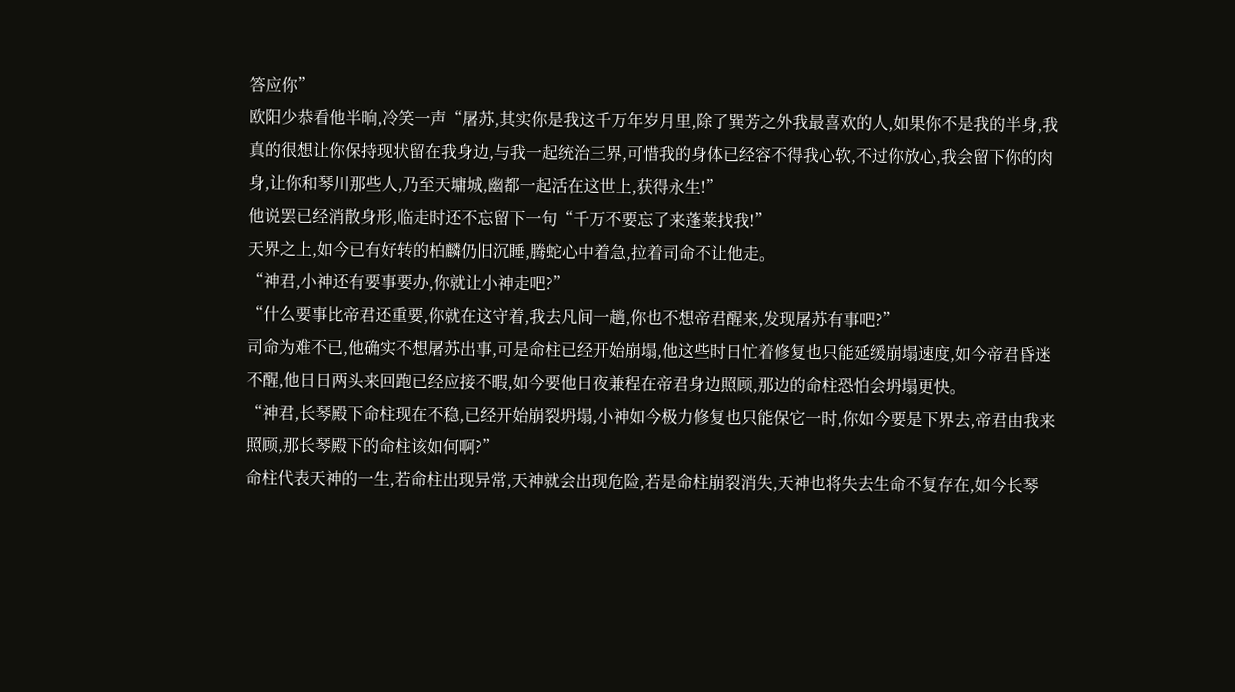答应你”
欧阳少恭看他半晌,冷笑一声“屠苏,其实你是我这千万年岁月里,除了巽芳之外我最喜欢的人,如果你不是我的半身,我真的很想让你保持现状留在我身边,与我一起统治三界,可惜我的身体已经容不得我心软,不过你放心,我会留下你的肉身,让你和琴川那些人,乃至天墉城,幽都一起活在这世上,获得永生!”
他说罢已经消散身形,临走时还不忘留下一句“千万不要忘了来蓬莱找我!”
天界之上,如今已有好转的柏麟仍旧沉睡,腾蛇心中着急,拉着司命不让他走。
“神君,小神还有要事要办,你就让小神走吧?”
“什么要事比帝君还重要,你就在这守着,我去凡间一趟,你也不想帝君醒来,发现屠苏有事吧?”
司命为难不已,他确实不想屠苏出事,可是命柱已经开始崩塌,他这些时日忙着修复也只能延缓崩塌速度,如今帝君昏迷不醒,他日日两头来回跑已经应接不暇,如今要他日夜兼程在帝君身边照顾,那边的命柱恐怕会坍塌更快。
“神君,长琴殿下命柱现在不稳,已经开始崩裂坍塌,小神如今极力修复也只能保它一时,你如今要是下界去,帝君由我来照顾,那长琴殿下的命柱该如何啊?”
命柱代表天神的一生,若命柱出现异常,天神就会出现危险,若是命柱崩裂消失,天神也将失去生命不复存在,如今长琴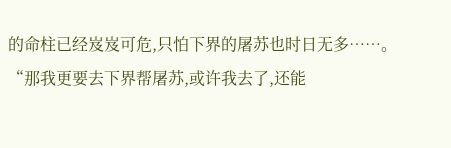的命柱已经岌岌可危,只怕下界的屠苏也时日无多……。
“那我更要去下界帮屠苏,或许我去了,还能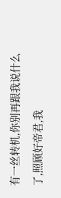有一丝转机,你别再跟我说什么了,照顾好帝君,我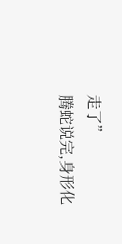走了”
腾蛇说完,身形化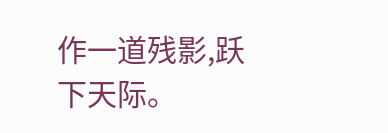作一道残影,跃下天际。